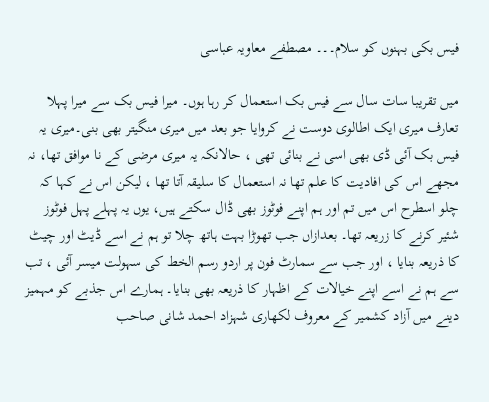فیس بکی بہنوں کو سلام۔۔۔ مصطفے معاویہ عباسی

میں تقریبا سات سال سے فیس بک استعمال کر رہا ہوں۔ میرا فیس بک سے میرا پہلا تعارف میری ایک اطالوی دوست نے کروایا جو بعد میں میری منگیتر بھی بنی۔میری یہ فیس بک آئی ڈی بھی اسی نے بنائی تھی ، حالانکہ یہ میری مرضی کے نا موافق تھا، نہ مجھے اس کی افادیت کا علم تھا نہ استعمال کا سلیقہ آتا تھا ، لیکن اس نے کہا کہ چلو اسطرح اس میں تم اور ہم اپنے فوٹوز بھی ڈال سکتے ہیں، یوں یہ پہلے پہل فوٹوز شئیر کرنے کا زریعہ تھا۔ بعدازاں جب تھوڑا بہت ہاتھ چلا تو ہم نے اسے ڈیٹ اور چیٹ کا ذریعہ بنایا ، اور جب سے سمارٹ فون پر اردو رسم الخط کی سہولت میسر آئی ، تب سے ہم نے اسے اپنے خیالات کے اظہار کا ذریعہ بھی بنایا۔ ہمارے اس جذبے کو مہمیز دینے میں آزاد کشمیر کے معروف لکھاری شہزاد احمد شانی صاحب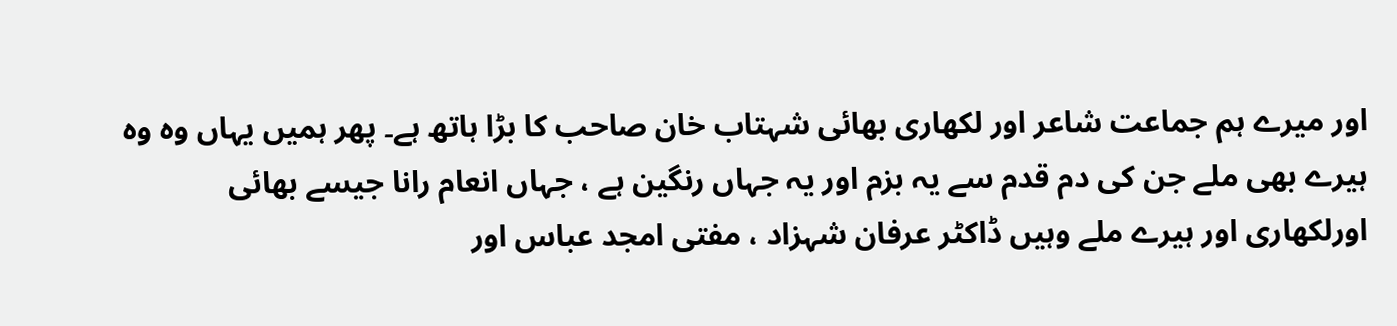اور میرے ہم جماعت شاعر اور لکھاری بھائی شہتاب خان صاحب کا بڑا ہاتھ ہے۔ پھر ہمیں یہاں وہ وہ ہیرے بھی ملے جن کی دم قدم سے یہ بزم اور یہ جہاں رنگین ہے ، جہاں انعام رانا جیسے بھائی اورلکھاری اور ہیرے ملے وہیں ڈاکٹر عرفان شہزاد ، مفتی امجد عباس اور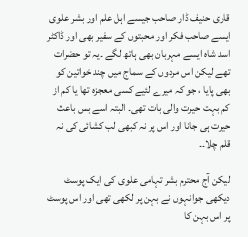قاری حنیف ڈار صاحب جیسے اہل علم اور بشر علوی ایسے صاحب فکر اور محبتوں کے سفیر بھی اور ڈاکٹر اسد شاہ ایسے مہربان بھی ہاتھ لگے ۔یہ تو حضرات تھے لیکن اس مردوں کے سماج میں چند خواتین کو بھی پایا ، جو کہ میرے لئیے کسی معجزہ تھا یا کم از کم بہت حیرت والی بات تھی۔ البتہ اسے بس باعث حیرت ہی جانا اور اس پر نہ کبھی لب کشائی کی نہ قلم چلا۔۔

لیکن آج محترم بشر تہامی علوی کی ایک پوسٹ دیکھی جوانہوں نے بہن پر لکھی تھی اور اس پوسٹ پر اس بہن کا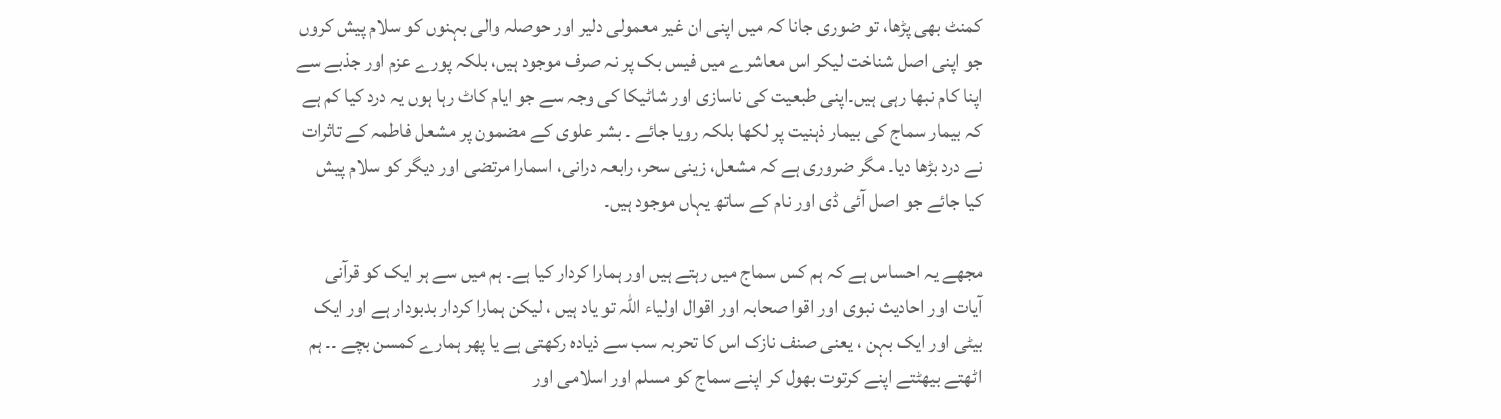کمنٹ بھی پڑھا، تو ضوری جانا کہ میں اپنی ان غیر معمولی دلیر اور حوصلہ والی بہنوں کو سلام پیش کروں جو اپنی اصل شناخت لیکر اس معاشرے میں فیس بک پر نہ صرف موجود ہیں، بلکہ پورے عزم اور جذبے سے اپنا کام نبھا رہی ہیں۔اپنی طبعیت کی ناسازی اور شاٹیکا کی وجہ سے جو ایام کاٹ رہا ہوں یہ درد کیا کم ہے کہ بیمار سماج کی بیمار ذہنیت پر لکھا بلکہ رویا جائے ۔ بشر علوی کے مضمون پر مشعل فاطمہ کے تاثرات نے درد بڑھا دیا۔ مگر ضروری ہے کہ مشعل، زینی سحر، رابعہ درانی، اسمارا مرتضی اور دیگر کو سلام پیش کیا جائے جو اصل آئی ڈی اور نام کے ساتھ یہاں موجود ہیں۔

مجھے یہ احساس ہے کہ ہم کس سماج میں رہتے ہیں اور ہمارا کردار کیا ہے۔ ہم میں سے ہر ایک کو قرآنی آیات اور احادیث نبوی اور اقوا صحابہ اور اقوال اولیاء اللہ تو یاد ہیں ، لیکن ہمارا کردار بدبودار ہے اور ایک بیٹی اور ایک بہن ، یعنی صنف نازک اس کا تحربہ سب سے ذیادہ رکھتی ہے یا پھر ہمارے کمسن بچے ۔۔ ہم اٹھتے بیھٹتے اپنے کرتوت بھول کر اپنے سماج کو مسلم اور اسلامی اور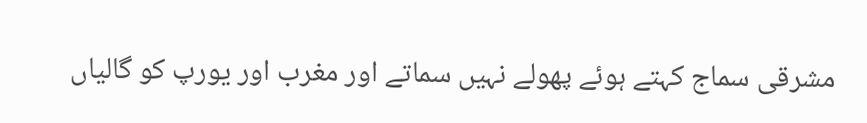مشرقی سماج کہتے ہوئے پھولے نہیں سماتے اور مغرب اور یورپ کو گالیاں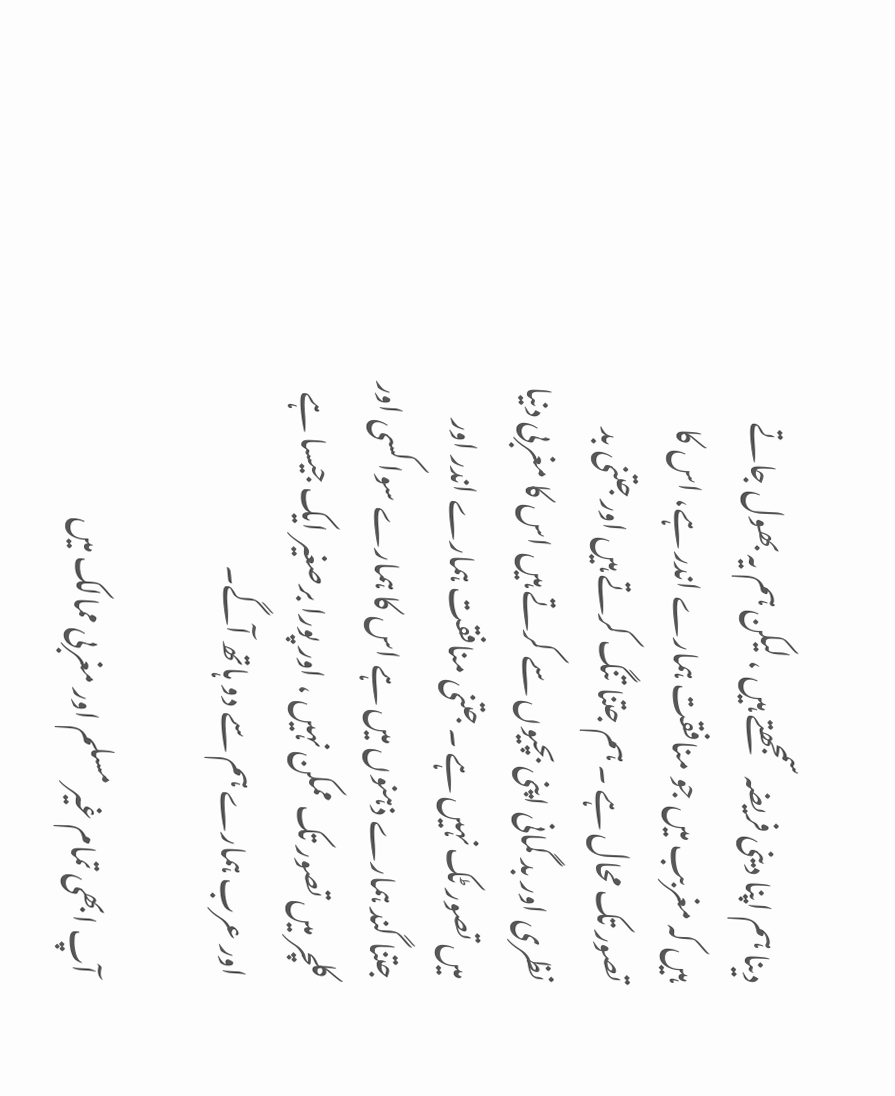دینا ہم اپنا دینی فریضہ سمجھتے ہیں ، لیکن ہم یہ بھول جاتے ہیں کہ مغربب میں جو منافقت ہمارے اندر ہے، اس کا تصور تک محال ہے ۔ ہم جتنا تنگ کرتے ہیں اور جتنی بد نظری اور بد گمانی اپنی بچیوں سے کرتے ہیں اس کا مغربی دنیا میں تصور ٹک نہیں ہے ۔ جتنی منافقت ہمارے اندر اور جتنا گند ہمارے ذہنوں میں ہے اس کا ہمارے سوا کسی اور کلچر میں تصور تک ممکن نہیں ، اور پورا برصغیر ایک جیسا ہے اور عرب ہمارے ہم سے دو ہاتھ آگے۔

آپ ابھی تمام غیر مسلم اور مغربی ممالک میں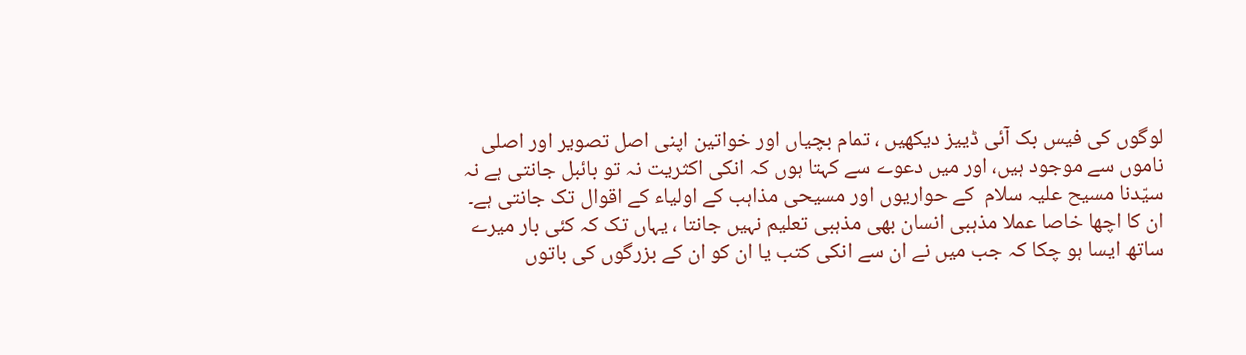لوگوں کی فیس بک آئی ڈییز دیکھیں ، تمام بچیاں اور خواتین اپنی اصل تصویر اور اصلی ناموں سے موجود ہیں، اور میں دعوے سے کہتا ہوں کہ انکی اکثریت نہ تو بائبل جانتی ہے نہ سیّدنا مسیح علیہ سلام  کے حواریوں اور مسیحی مذاہب کے اولیاء کے اقوال تک جانتی ہے۔ ان کا اچھا خاصا عملا مذہبی انسان بھی مذہبی تعلیم نہیں جانتا ، یہاں تک کہ کئی بار میرے ساتھ ایسا ہو چکا کہ جب میں نے ان سے انکی کتب یا ان کو ان کے بزرگوں کی باتوں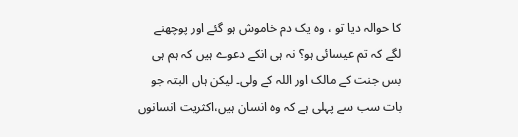کا حوالہ دیا تو ، وہ یک دم خاموش ہو گئے اور پوچھنے لگے کہ تم عیسائی ہو؟ نہ ہی انکے دعوے ہیں کہ ہم ہی بس جنت کے مالک اور اللہ کے ولی۔ لیکن ہاں البتہ جو بات سب سے پہلی ہے کہ وہ انسان ہیں،اکثریت انسانوں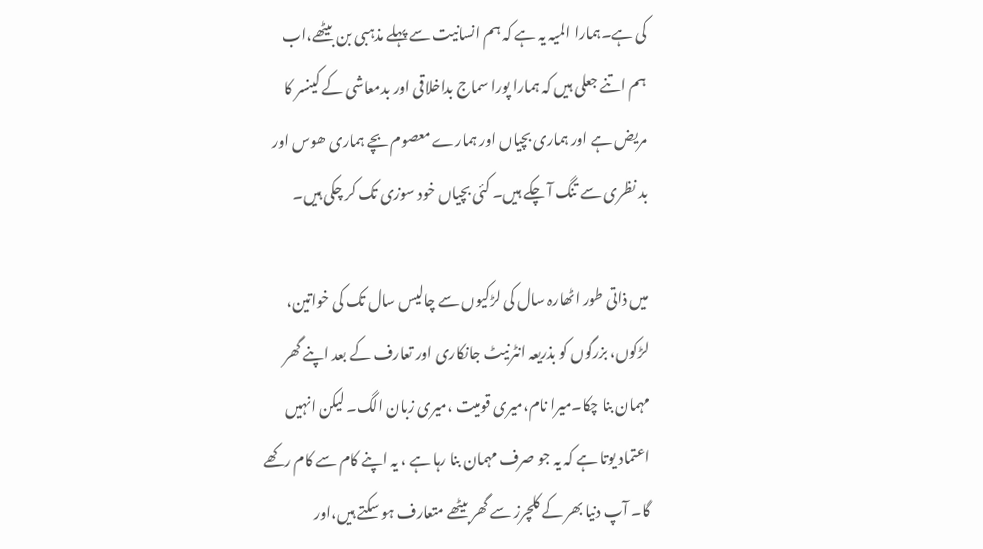کی ہے۔ہمارا المیہ یہ ہے کہ ہم انسانیت سے پہلے مذہبی بن بیٹھے،اب ہم اتنے جعلی ہیں کہ ہمارا پورا سماج بداخلاقی اور بدمعاشی کے کینسر کا مریض ہے اور ہماری بچیاں اور ہمارے معصوم بچے ہماری ھوس اور بد نظری سے تنگ آ چکے ہیں۔ کئی بچیاں خود سوزی تک کر چکی ہیں۔

میں ذاتی طور اٹھارہ سال کی لڑکیوں سے چالیس سال تک کی خواتین، لڑکوں، بزرگوں کو بذریعہ انٹرنیٹ جانکاری اور تعارف کے بعد اپنے گھر مہمان بنا چکا۔میرا نام،میری قومیت ،میری زبان الگ۔ لیکن انہیں اعتماد یوتا ہے کہ یہ جو صرف مہمان بنا رہا ہے ، یہ اپنے کام سے کام رکھے گا۔ آپ دنیا بھر کے کلچرز سے گھر بیٹھے متعارف ہو سکتے ہیں،اور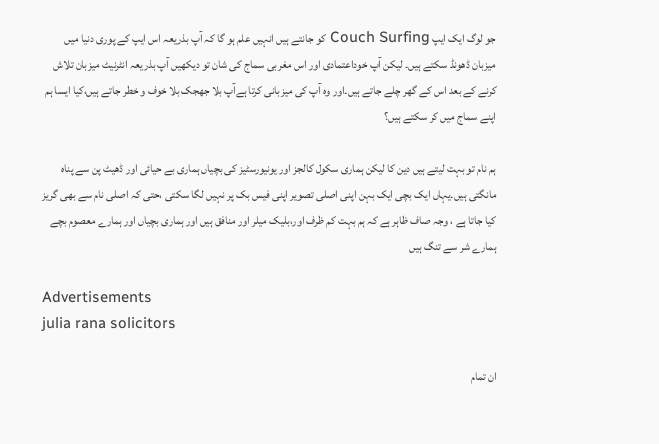جو لوگ ایک ایپ Couch Surfing کو جانتے ہیں انہیں علم ہو گا کہ آپ بذریعہ اس ایپ کے پوری دنیا میں میزبان ڈھونڈ سکتے ہیں۔ لیکن آپ خوداعتمادی اور اس مغربی سماج کی شان تو دیکھیں آپ بذریعہ انٹرنیٹ میزبان تلاش کرنے کے بعد اس کے گھر چلے جاتے ہیں۔اور وہ آپ کی میزبانی کرتا ہےآپ بلا جھجک بلا خوف و خطر جاتے ہیں،کیا ایسا ہم اپنے سماج میں کر سکتے ہیں؟

ہم نام تو بہت لیتے ہیں دین کا لیکن ہماری سکول کالجز اور یونیورسٹیز کی بچیاں ہماری بے حیائی اور ڈھیٹ پن سے پناہ مانگتی ہیں۔یہاں ایک بچی ایک بہن اپنی اصلی تصویر اپنی فیس بک پر نہیں لگا سکتی ،حتی کہ اصلی نام سے بھی گریز کیا جاتا ہے ، وجہ صاف ظاہر ہے کہ ہم بہت کم ظرف اور،بلیک میلر اور منافق ہیں اور ہماری بچیاں اور ہمارے معصوم بچے ہمارے شر سے تنگ ہیں

Advertisements
julia rana solicitors

ان تمام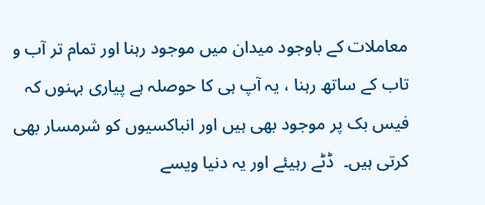معاملات کے باوجود میدان میں موجود رہنا اور تمام تر آب و تاب کے ساتھ رہنا ، یہ آپ ہی کا حوصلہ ہے پیاری بہنوں کہ فیس بک پر موجود بھی ہیں اور انباکسیوں کو شرمسار بھی کرتی ہیں۔  ڈٹے رہیئے اور یہ دنیا ویسے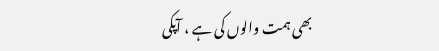بھی ہمت والوں کی ہے ، آپکی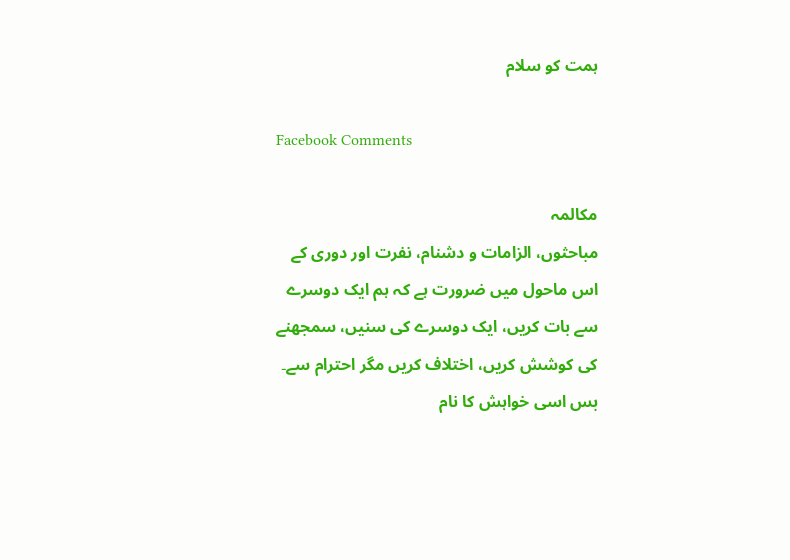ہمت کو سلام

Facebook Comments

مکالمہ
مباحثوں، الزامات و دشنام، نفرت اور دوری کے اس ماحول میں ضرورت ہے کہ ہم ایک دوسرے سے بات کریں، ایک دوسرے کی سنیں، سمجھنے کی کوشش کریں، اختلاف کریں مگر احترام سے۔ بس اسی خواہش کا نام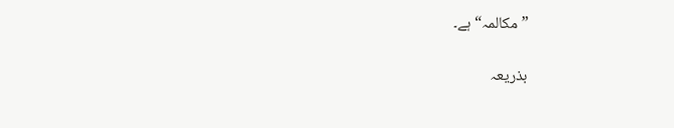”مکالمہ“ ہے۔

بذریعہ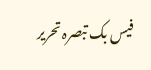فیس بک تبصرہ تحریر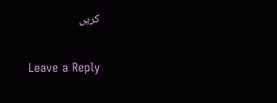کریں

Leave a Reply